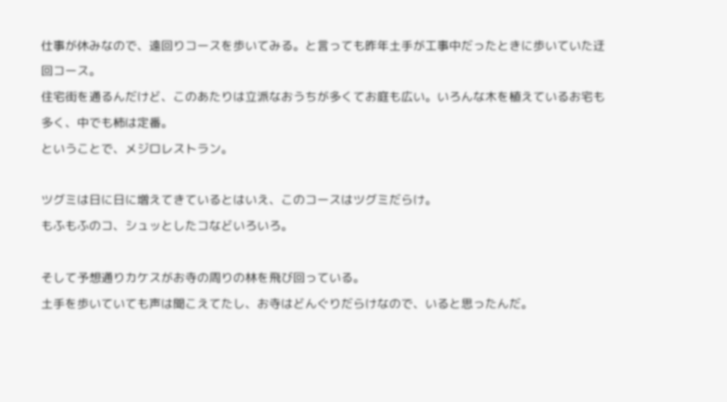仕事が休みなので、遠回りコースを歩いてみる。と言っても昨年土手が工事中だったときに歩いていた迂回コース。
住宅街を通るんだけど、このあたりは立派なおうちが多くてお庭も広い。いろんな木を植えているお宅も多く、中でも柿は定番。
ということで、メジロレストラン。

ツグミは日に日に増えてきているとはいえ、このコースはツグミだらけ。
もふもふのコ、シュッとしたコなどいろいろ。

そして予想通りカケスがお寺の周りの林を飛び回っている。
土手を歩いていても声は聞こえてたし、お寺はどんぐりだらけなので、いると思ったんだ。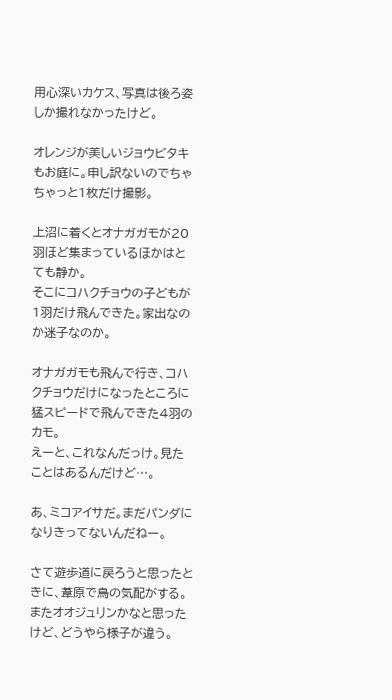用心深いカケス、写真は後ろ姿しか撮れなかったけど。

オレンジが美しいジョウビタキもお庭に。申し訳ないのでちゃちゃっと1枚だけ撮影。

上沼に着くとオナガガモが20羽ほど集まっているほかはとても静か。
そこにコハクチョウの子どもが1羽だけ飛んできた。家出なのか迷子なのか。

オナガガモも飛んで行き、コハクチョウだけになったところに猛スピードで飛んできた4羽のカモ。
えーと、これなんだっけ。見たことはあるんだけど…。

あ、ミコアイサだ。まだパンダになりきってないんだねー。

さて遊歩道に戻ろうと思ったときに、葦原で鳥の気配がする。またオオジュリンかなと思ったけど、どうやら様子が違う。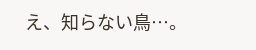え、知らない鳥…。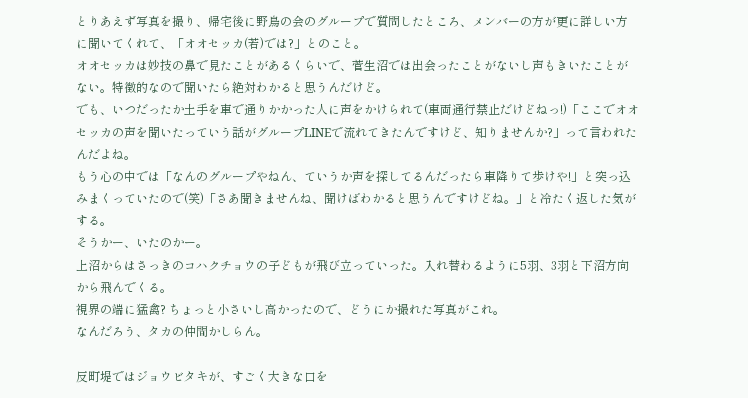とりあえず写真を撮り、帰宅後に野鳥の会のグループで質問したところ、メンバーの方が更に詳しい方に聞いてくれて、「オオセッカ(若)では?」とのこと。
オオセッカは妙技の鼻で見たことがあるくらいで、菅生沼では出会ったことがないし声もきいたことがない。特徴的なので聞いたら絶対わかると思うんだけど。
でも、いつだったか土手を車で通りかかった人に声をかけられて(車両通行禁止だけどねっ!)「ここでオオセッカの声を聞いたっていう話がグループLINEで流れてきたんですけど、知りませんか?」って言われたんだよね。
もう心の中では「なんのグループやねん、ていうか声を探してるんだったら車降りて歩けや!」と突っ込みまくっていたので(笑)「さあ聞きませんね、聞けばわかると思うんですけどね。」と冷たく返した気がする。
そうかー、いたのかー。
上沼からはさっきのコハクチョウの子どもが飛び立っていった。入れ替わるように5羽、3羽と下沼方向から飛んでくる。
視界の端に猛禽? ちょっと小さいし高かったので、どうにか撮れた写真がこれ。
なんだろう、タカの仲間かしらん。

反町堤ではジョウビタキが、すごく大きな口を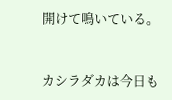開けて鳴いている。


カシラダカは今日も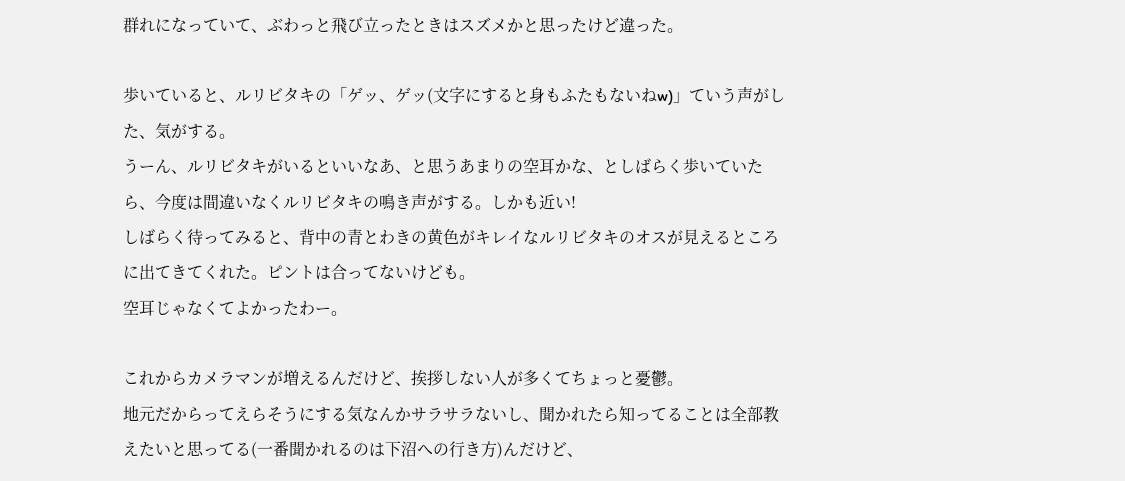群れになっていて、ぶわっと飛び立ったときはスズメかと思ったけど違った。

歩いていると、ルリビタキの「ゲッ、ゲッ(文字にすると身もふたもないねw)」ていう声がした、気がする。
うーん、ルリビタキがいるといいなあ、と思うあまりの空耳かな、としばらく歩いていたら、今度は間違いなくルリビタキの鳴き声がする。しかも近い!
しばらく待ってみると、背中の青とわきの黄色がキレイなルリビタキのオスが見えるところに出てきてくれた。ピントは合ってないけども。
空耳じゃなくてよかったわー。

これからカメラマンが増えるんだけど、挨拶しない人が多くてちょっと憂鬱。
地元だからってえらそうにする気なんかサラサラないし、聞かれたら知ってることは全部教えたいと思ってる(一番聞かれるのは下沼への行き方)んだけど、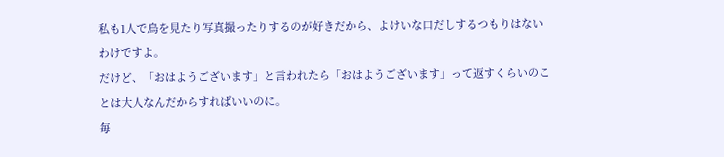私も1人で鳥を見たり写真撮ったりするのが好きだから、よけいな口だしするつもりはないわけですよ。
だけど、「おはようございます」と言われたら「おはようございます」って返すくらいのことは大人なんだからすればいいのに。
毎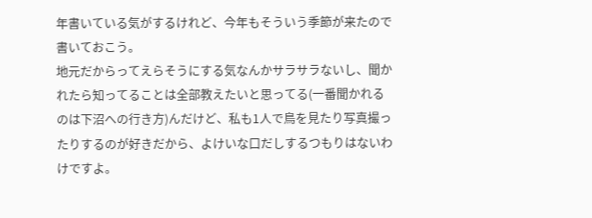年書いている気がするけれど、今年もそういう季節が来たので書いておこう。
地元だからってえらそうにする気なんかサラサラないし、聞かれたら知ってることは全部教えたいと思ってる(一番聞かれるのは下沼への行き方)んだけど、私も1人で鳥を見たり写真撮ったりするのが好きだから、よけいな口だしするつもりはないわけですよ。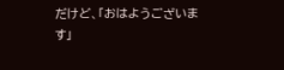だけど、「おはようございます」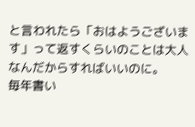と言われたら「おはようございます」って返すくらいのことは大人なんだからすればいいのに。
毎年書い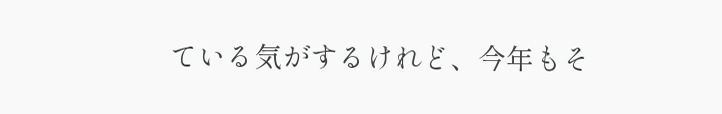ている気がするけれど、今年もそ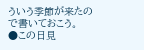ういう季節が来たので書いておこう。
●この日見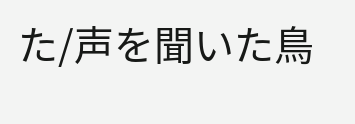た/声を聞いた鳥